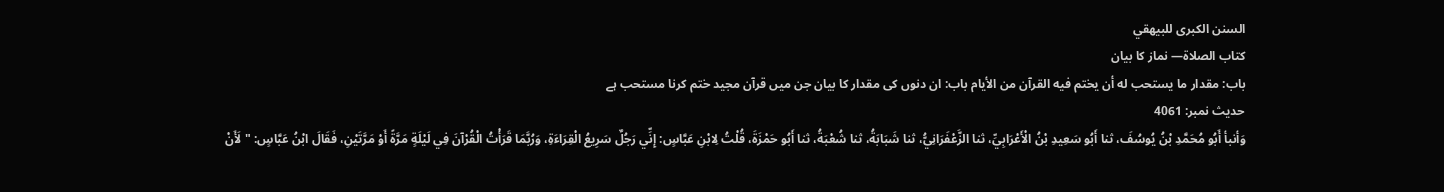السنن الكبرى للبيهقي
كتاب الصلاة— نماز کا بیان
باب: مقدار ما يستحب له أن يختم فيه القرآن من الأيام باب: ان دنوں کی مقدار کا بیان جن میں قرآن مجید ختم کرنا مستحب ہے
حدیث نمبر: 4061
وَأنبأ أَبُو مُحَمَّدِ بْنُ يُوسُفَ، ثنا أَبُو سَعِيدِ بْنُ الْأَعْرَابِيِّ، ثنا الزَّعْفَرَانِيُّ، ثنا شَبَابَةُ، ثنا شُعْبَةُ، ثنا أَبُو حَمْزَةَ، قُلْتُ لِابْنِ عَبَّاسٍ: إِنِّي رَجُلٌ سَرِيعُ الْقِرَاءَةِ، وَرُبَّمَا قَرَأْتُ الْقُرْآنَ فِي لَيْلَةٍ مَرَّةً أَوْ مَرَّتَيْنِ، فَقَالَ ابْنُ عَبَّاسٍ: " لَأَنْ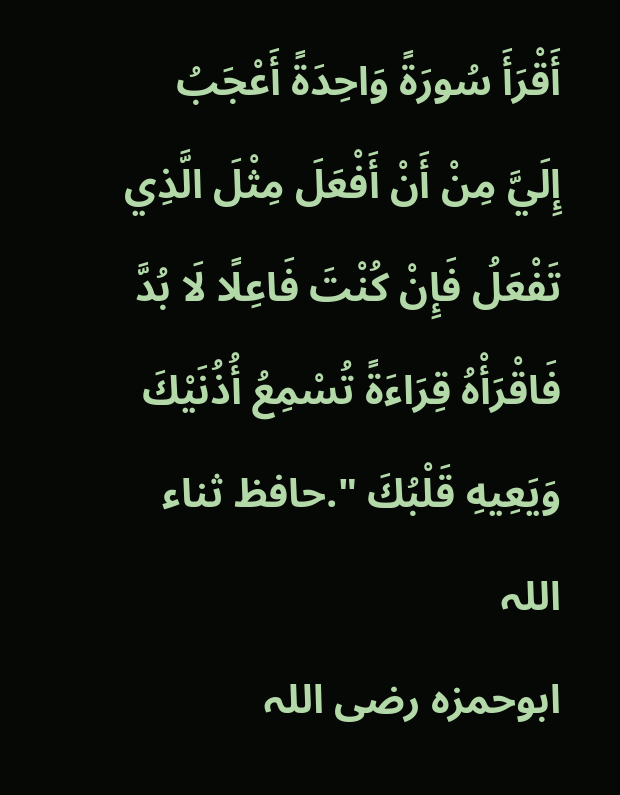أَقْرَأَ سُورَةً وَاحِدَةً أَعْجَبُ إِلَيَّ مِنْ أَنْ أَفْعَلَ مِثْلَ الَّذِي تَفْعَلُ فَإِنْ كُنْتَ فَاعِلًا لَا بُدَّ فَاقْرَأْهُ قِرَاءَةً تُسْمِعُ أُذُنَيْكَ وَيَعِيهِ قَلْبُكَ ".حافظ ثناء اللہ
ابوحمزہ رضی اللہ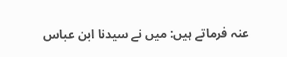عنہ فرماتے ہیں: میں نے سیدنا ابن عباس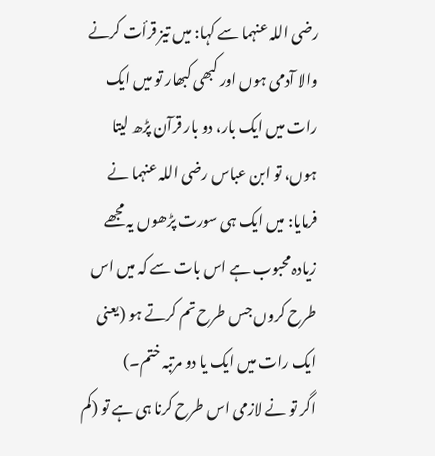رضی اللہ عنہما سے کہا: میں تیز قرأت کرنے والا آدمی ہوں اور کبھی کبھار تو میں ایک رات میں ایک بار، دو بار قرآن پڑھ لیتا ہوں، تو ابن عباس رضی اللہ عنہما نے فرمایا: میں ایک ہی سورت پڑھوں یہ مجھے زیادہ محبوب ہے اس بات سے کہ میں اس طرح کروں جس طرح تم کرتے ہو (یعنی ایک رات میں ایک یا دو مرتبہ ختم۔)
اگر تو نے لازمی اس طرح کرنا ہی ہے تو (کم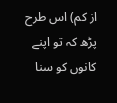از کم) اس طرح پڑھ کہ تو اپنے کانوں کو سنا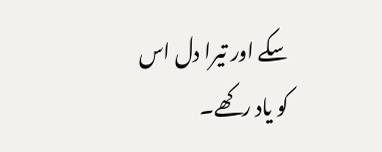سکے اور تیرا دل اس کو یاد رکھے۔